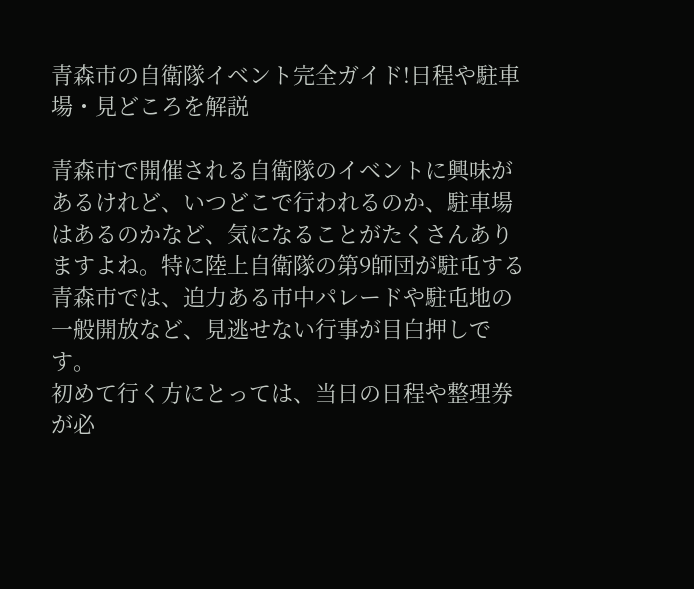青森市の自衛隊イベント完全ガイド!日程や駐車場・見どころを解説

青森市で開催される自衛隊のイベントに興味があるけれど、いつどこで行われるのか、駐車場はあるのかなど、気になることがたくさんありますよね。特に陸上自衛隊の第9師団が駐屯する青森市では、迫力ある市中パレードや駐屯地の一般開放など、見逃せない行事が目白押しです。
初めて行く方にとっては、当日の日程や整理券が必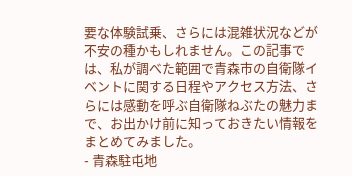要な体験試乗、さらには混雑状況などが不安の種かもしれません。この記事では、私が調べた範囲で青森市の自衛隊イベントに関する日程やアクセス方法、さらには感動を呼ぶ自衛隊ねぶたの魅力まで、お出かけ前に知っておきたい情報をまとめてみました。
- 青森駐屯地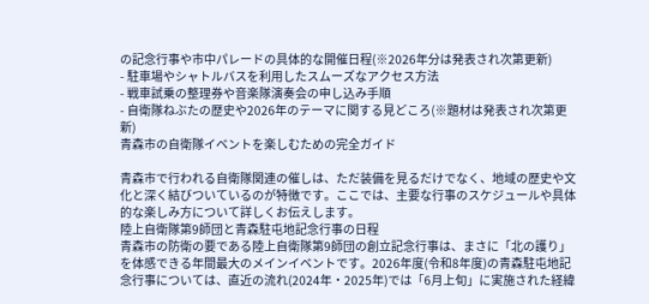の記念行事や市中パレードの具体的な開催日程(※2026年分は発表され次第更新)
- 駐車場やシャトルバスを利用したスムーズなアクセス方法
- 戦車試乗の整理券や音楽隊演奏会の申し込み手順
- 自衛隊ねぶたの歴史や2026年のテーマに関する見どころ(※題材は発表され次第更新)
青森市の自衛隊イベントを楽しむための完全ガイド

青森市で行われる自衛隊関連の催しは、ただ装備を見るだけでなく、地域の歴史や文化と深く結びついているのが特徴です。ここでは、主要な行事のスケジュールや具体的な楽しみ方について詳しくお伝えします。
陸上自衛隊第9師団と青森駐屯地記念行事の日程
青森市の防衛の要である陸上自衛隊第9師団の創立記念行事は、まさに「北の護り」を体感できる年間最大のメインイベントです。2026年度(令和8年度)の青森駐屯地記念行事については、直近の流れ(2024年・2025年)では「6月上旬」に実施された経緯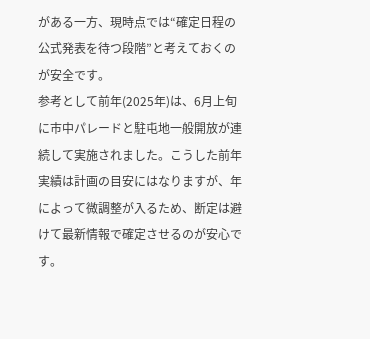がある一方、現時点では“確定日程の公式発表を待つ段階”と考えておくのが安全です。
参考として前年(2025年)は、6月上旬に市中パレードと駐屯地一般開放が連続して実施されました。こうした前年実績は計画の目安にはなりますが、年によって微調整が入るため、断定は避けて最新情報で確定させるのが安心です。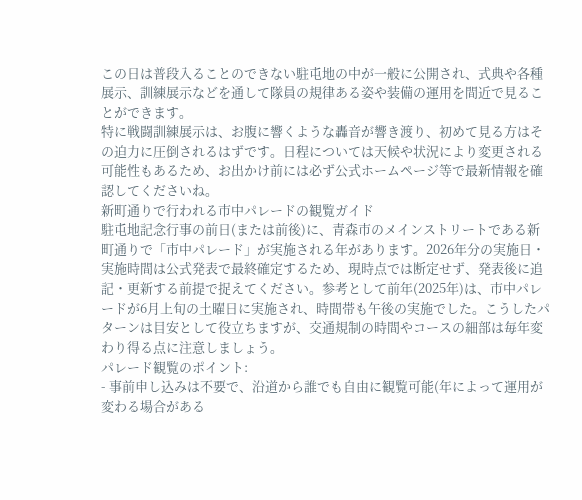この日は普段入ることのできない駐屯地の中が一般に公開され、式典や各種展示、訓練展示などを通して隊員の規律ある姿や装備の運用を間近で見ることができます。
特に戦闘訓練展示は、お腹に響くような轟音が響き渡り、初めて見る方はその迫力に圧倒されるはずです。日程については天候や状況により変更される可能性もあるため、お出かけ前には必ず公式ホームページ等で最新情報を確認してくださいね。
新町通りで行われる市中パレードの観覧ガイド
駐屯地記念行事の前日(または前後)に、青森市のメインストリートである新町通りで「市中パレード」が実施される年があります。2026年分の実施日・実施時間は公式発表で最終確定するため、現時点では断定せず、発表後に追記・更新する前提で捉えてください。参考として前年(2025年)は、市中パレードが6月上旬の土曜日に実施され、時間帯も午後の実施でした。こうしたパターンは目安として役立ちますが、交通規制の時間やコースの細部は毎年変わり得る点に注意しましょう。
パレード観覧のポイント:
- 事前申し込みは不要で、沿道から誰でも自由に観覧可能(年によって運用が変わる場合がある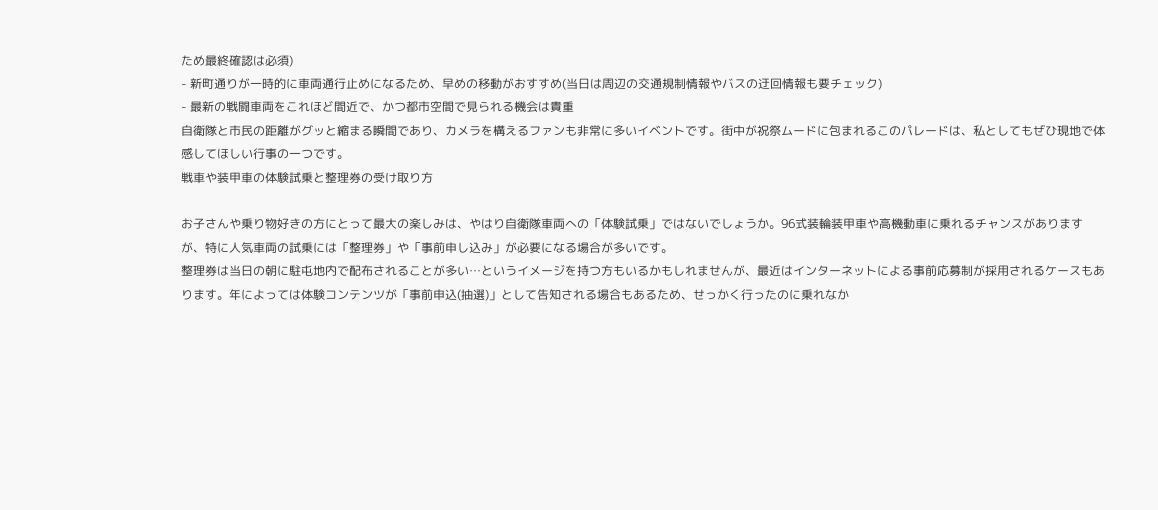ため最終確認は必須)
- 新町通りが一時的に車両通行止めになるため、早めの移動がおすすめ(当日は周辺の交通規制情報やバスの迂回情報も要チェック)
- 最新の戦闘車両をこれほど間近で、かつ都市空間で見られる機会は貴重
自衛隊と市民の距離がグッと縮まる瞬間であり、カメラを構えるファンも非常に多いイベントです。街中が祝祭ムードに包まれるこのパレードは、私としてもぜひ現地で体感してほしい行事の一つです。
戦車や装甲車の体験試乗と整理券の受け取り方

お子さんや乗り物好きの方にとって最大の楽しみは、やはり自衛隊車両への「体験試乗」ではないでしょうか。96式装輪装甲車や高機動車に乗れるチャンスがありますが、特に人気車両の試乗には「整理券」や「事前申し込み」が必要になる場合が多いです。
整理券は当日の朝に駐屯地内で配布されることが多い…というイメージを持つ方もいるかもしれませんが、最近はインターネットによる事前応募制が採用されるケースもあります。年によっては体験コンテンツが「事前申込(抽選)」として告知される場合もあるため、せっかく行ったのに乗れなか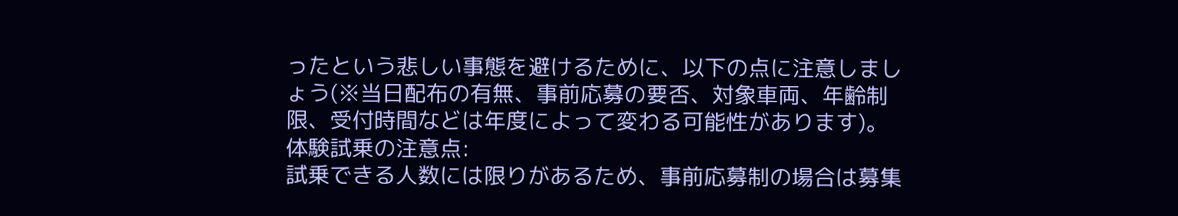ったという悲しい事態を避けるために、以下の点に注意しましょう(※当日配布の有無、事前応募の要否、対象車両、年齢制限、受付時間などは年度によって変わる可能性があります)。
体験試乗の注意点:
試乗できる人数には限りがあるため、事前応募制の場合は募集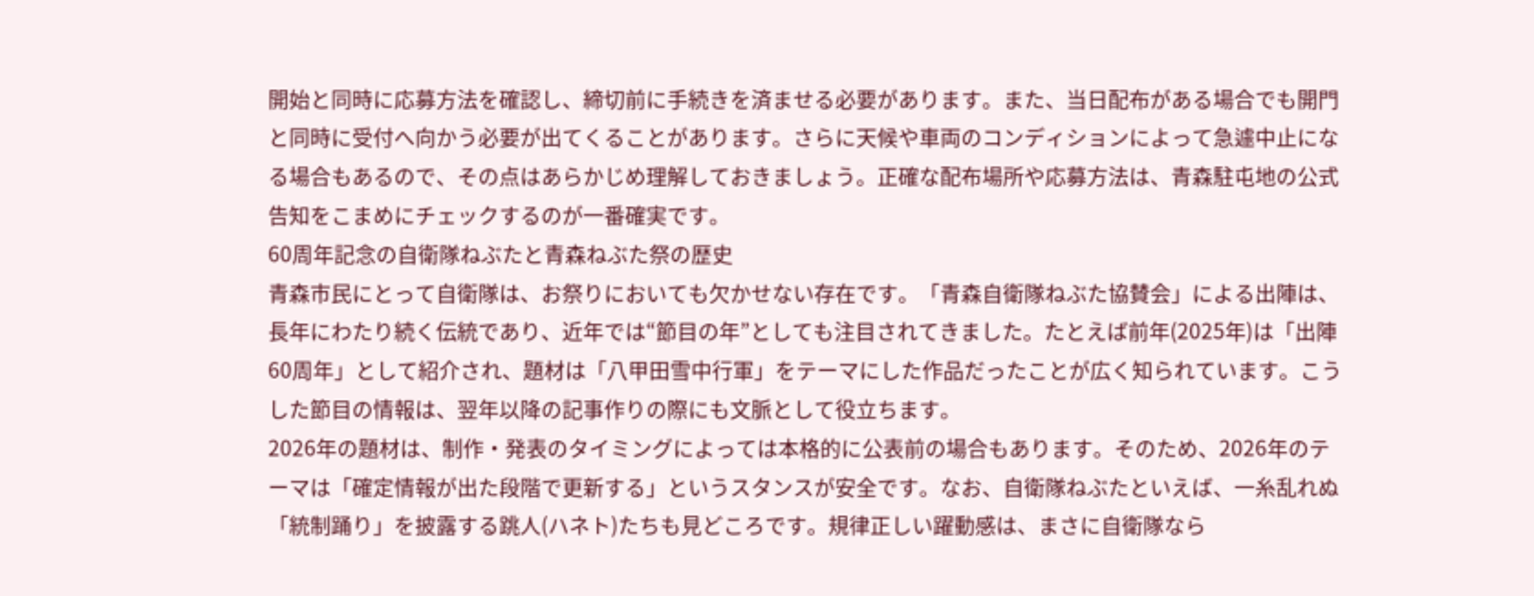開始と同時に応募方法を確認し、締切前に手続きを済ませる必要があります。また、当日配布がある場合でも開門と同時に受付へ向かう必要が出てくることがあります。さらに天候や車両のコンディションによって急遽中止になる場合もあるので、その点はあらかじめ理解しておきましょう。正確な配布場所や応募方法は、青森駐屯地の公式告知をこまめにチェックするのが一番確実です。
60周年記念の自衛隊ねぶたと青森ねぶた祭の歴史
青森市民にとって自衛隊は、お祭りにおいても欠かせない存在です。「青森自衛隊ねぶた協賛会」による出陣は、長年にわたり続く伝統であり、近年では“節目の年”としても注目されてきました。たとえば前年(2025年)は「出陣60周年」として紹介され、題材は「八甲田雪中行軍」をテーマにした作品だったことが広く知られています。こうした節目の情報は、翌年以降の記事作りの際にも文脈として役立ちます。
2026年の題材は、制作・発表のタイミングによっては本格的に公表前の場合もあります。そのため、2026年のテーマは「確定情報が出た段階で更新する」というスタンスが安全です。なお、自衛隊ねぶたといえば、一糸乱れぬ「統制踊り」を披露する跳人(ハネト)たちも見どころです。規律正しい躍動感は、まさに自衛隊なら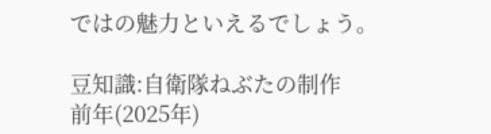ではの魅力といえるでしょう。

豆知識:自衛隊ねぶたの制作
前年(2025年)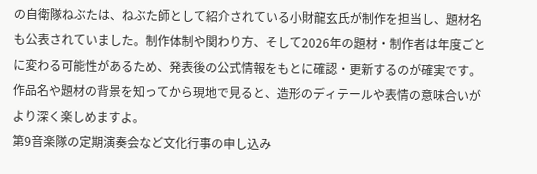の自衛隊ねぶたは、ねぶた師として紹介されている小財龍玄氏が制作を担当し、題材名も公表されていました。制作体制や関わり方、そして2026年の題材・制作者は年度ごとに変わる可能性があるため、発表後の公式情報をもとに確認・更新するのが確実です。作品名や題材の背景を知ってから現地で見ると、造形のディテールや表情の意味合いがより深く楽しめますよ。
第9音楽隊の定期演奏会など文化行事の申し込み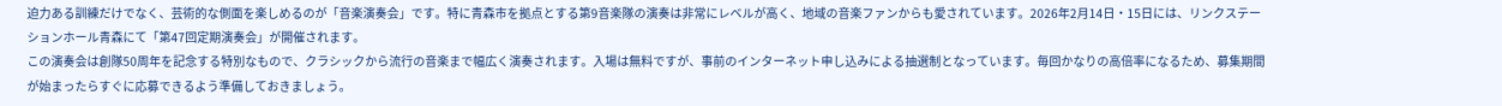迫力ある訓練だけでなく、芸術的な側面を楽しめるのが「音楽演奏会」です。特に青森市を拠点とする第9音楽隊の演奏は非常にレベルが高く、地域の音楽ファンからも愛されています。2026年2月14日・15日には、リンクステーションホール青森にて「第47回定期演奏会」が開催されます。
この演奏会は創隊50周年を記念する特別なもので、クラシックから流行の音楽まで幅広く演奏されます。入場は無料ですが、事前のインターネット申し込みによる抽選制となっています。毎回かなりの高倍率になるため、募集期間が始まったらすぐに応募できるよう準備しておきましょう。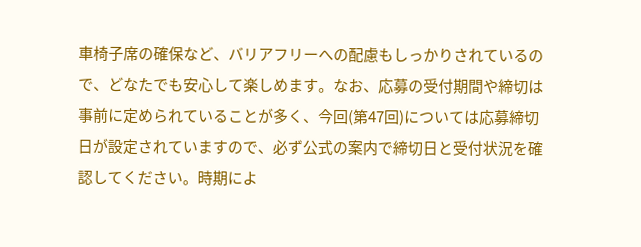車椅子席の確保など、バリアフリーへの配慮もしっかりされているので、どなたでも安心して楽しめます。なお、応募の受付期間や締切は事前に定められていることが多く、今回(第47回)については応募締切日が設定されていますので、必ず公式の案内で締切日と受付状況を確認してください。時期によ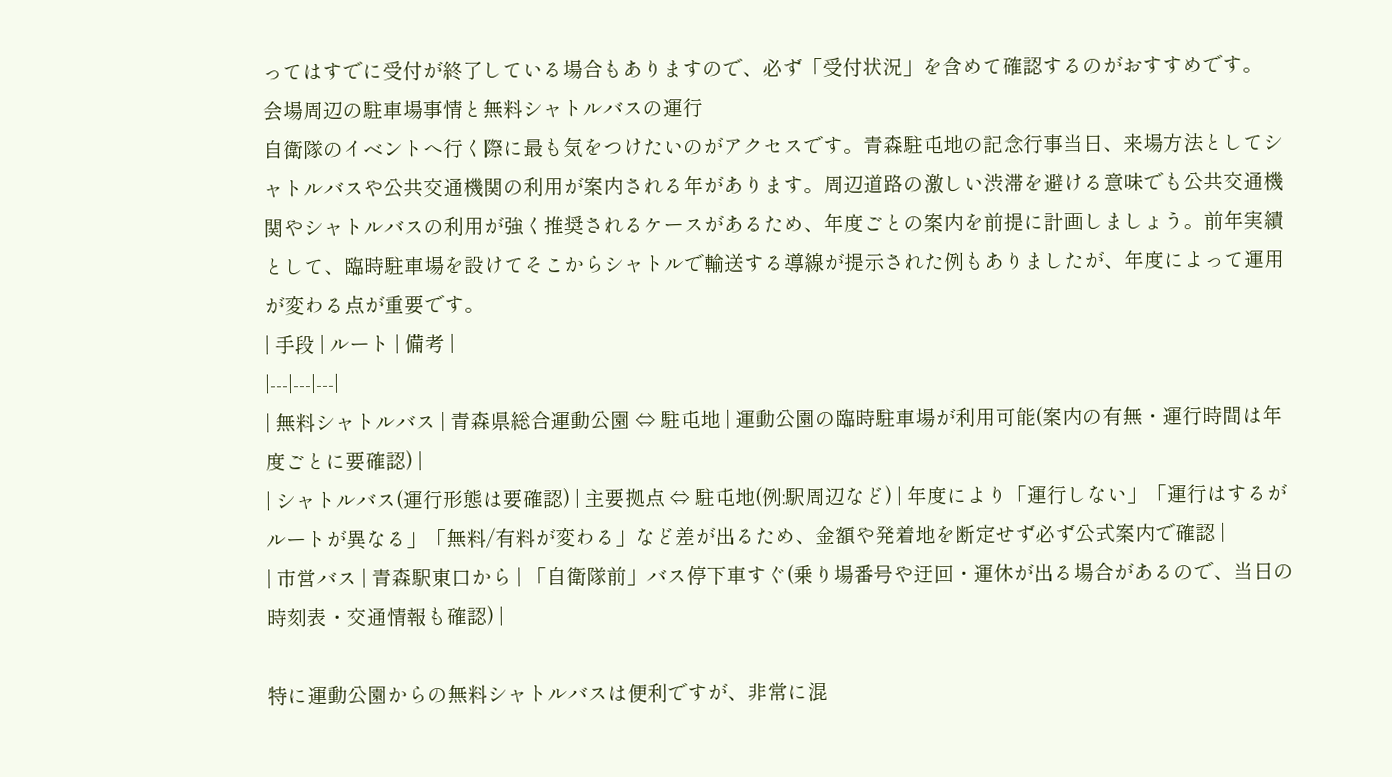ってはすでに受付が終了している場合もありますので、必ず「受付状況」を含めて確認するのがおすすめです。
会場周辺の駐車場事情と無料シャトルバスの運行
自衛隊のイベントへ行く際に最も気をつけたいのがアクセスです。青森駐屯地の記念行事当日、来場方法としてシャトルバスや公共交通機関の利用が案内される年があります。周辺道路の激しい渋滞を避ける意味でも公共交通機関やシャトルバスの利用が強く推奨されるケースがあるため、年度ごとの案内を前提に計画しましょう。前年実績として、臨時駐車場を設けてそこからシャトルで輸送する導線が提示された例もありましたが、年度によって運用が変わる点が重要です。
| 手段 | ルート | 備考 |
|---|---|---|
| 無料シャトルバス | 青森県総合運動公園 ⇔ 駐屯地 | 運動公園の臨時駐車場が利用可能(案内の有無・運行時間は年度ごとに要確認) |
| シャトルバス(運行形態は要確認) | 主要拠点 ⇔ 駐屯地(例:駅周辺など) | 年度により「運行しない」「運行はするがルートが異なる」「無料/有料が変わる」など差が出るため、金額や発着地を断定せず必ず公式案内で確認 |
| 市営バス | 青森駅東口から | 「自衛隊前」バス停下車すぐ(乗り場番号や迂回・運休が出る場合があるので、当日の時刻表・交通情報も確認) |

特に運動公園からの無料シャトルバスは便利ですが、非常に混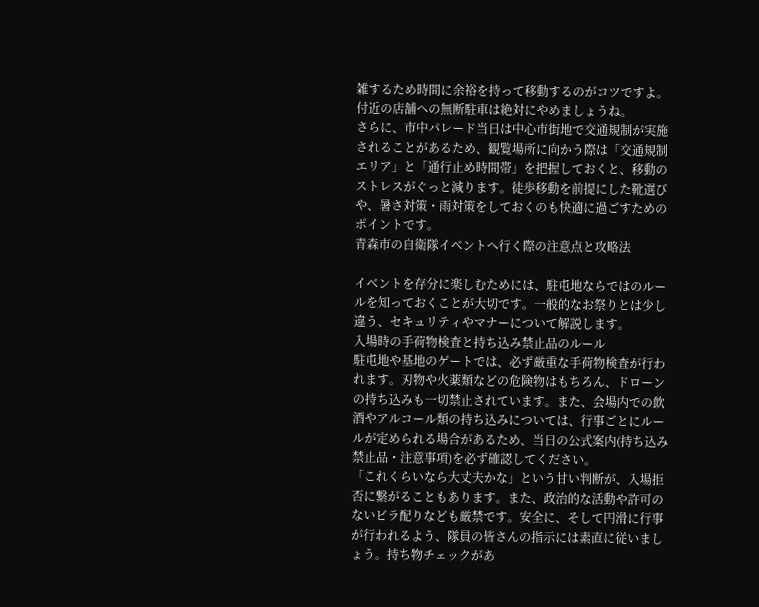雑するため時間に余裕を持って移動するのがコツですよ。付近の店舗への無断駐車は絶対にやめましょうね。
さらに、市中パレード当日は中心市街地で交通規制が実施されることがあるため、観覧場所に向かう際は「交通規制エリア」と「通行止め時間帯」を把握しておくと、移動のストレスがぐっと減ります。徒歩移動を前提にした靴選びや、暑さ対策・雨対策をしておくのも快適に過ごすためのポイントです。
青森市の自衛隊イベントへ行く際の注意点と攻略法

イベントを存分に楽しむためには、駐屯地ならではのルールを知っておくことが大切です。一般的なお祭りとは少し違う、セキュリティやマナーについて解説します。
入場時の手荷物検査と持ち込み禁止品のルール
駐屯地や基地のゲートでは、必ず厳重な手荷物検査が行われます。刃物や火薬類などの危険物はもちろん、ドローンの持ち込みも一切禁止されています。また、会場内での飲酒やアルコール類の持ち込みについては、行事ごとにルールが定められる場合があるため、当日の公式案内(持ち込み禁止品・注意事項)を必ず確認してください。
「これくらいなら大丈夫かな」という甘い判断が、入場拒否に繋がることもあります。また、政治的な活動や許可のないビラ配りなども厳禁です。安全に、そして円滑に行事が行われるよう、隊員の皆さんの指示には素直に従いましょう。持ち物チェックがあ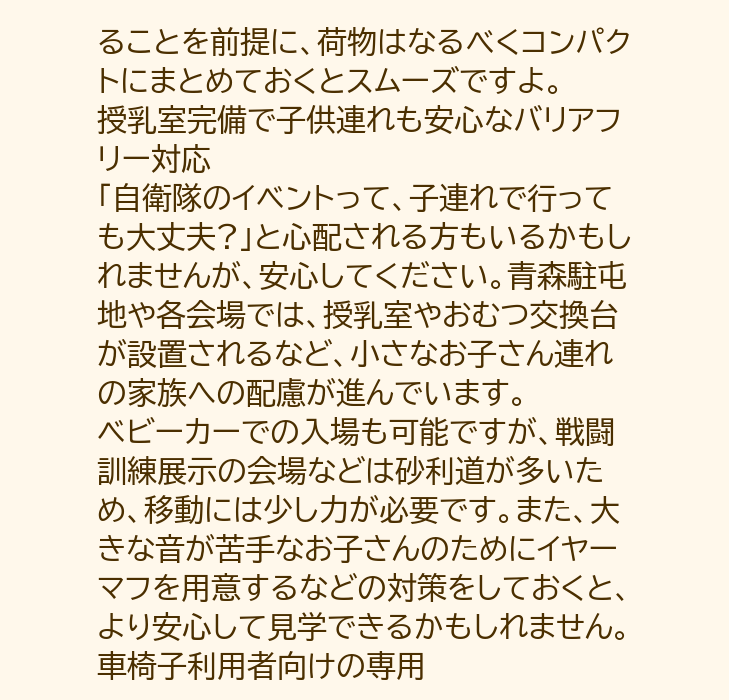ることを前提に、荷物はなるべくコンパクトにまとめておくとスムーズですよ。
授乳室完備で子供連れも安心なバリアフリー対応
「自衛隊のイベントって、子連れで行っても大丈夫?」と心配される方もいるかもしれませんが、安心してください。青森駐屯地や各会場では、授乳室やおむつ交換台が設置されるなど、小さなお子さん連れの家族への配慮が進んでいます。
ベビーカーでの入場も可能ですが、戦闘訓練展示の会場などは砂利道が多いため、移動には少し力が必要です。また、大きな音が苦手なお子さんのためにイヤーマフを用意するなどの対策をしておくと、より安心して見学できるかもしれません。車椅子利用者向けの専用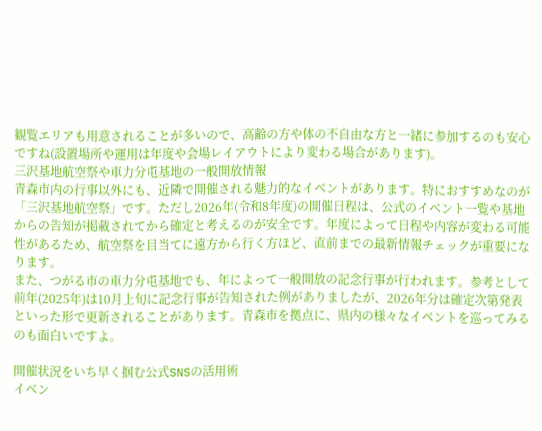観覧エリアも用意されることが多いので、高齢の方や体の不自由な方と一緒に参加するのも安心ですね(設置場所や運用は年度や会場レイアウトにより変わる場合があります)。
三沢基地航空祭や車力分屯基地の一般開放情報
青森市内の行事以外にも、近隣で開催される魅力的なイベントがあります。特におすすめなのが「三沢基地航空祭」です。ただし2026年(令和8年度)の開催日程は、公式のイベント一覧や基地からの告知が掲載されてから確定と考えるのが安全です。年度によって日程や内容が変わる可能性があるため、航空祭を目当てに遠方から行く方ほど、直前までの最新情報チェックが重要になります。
また、つがる市の車力分屯基地でも、年によって一般開放の記念行事が行われます。参考として前年(2025年)は10月上旬に記念行事が告知された例がありましたが、2026年分は確定次第発表といった形で更新されることがあります。青森市を拠点に、県内の様々なイベントを巡ってみるのも面白いですよ。

開催状況をいち早く掴む公式SNSの活用術
イベン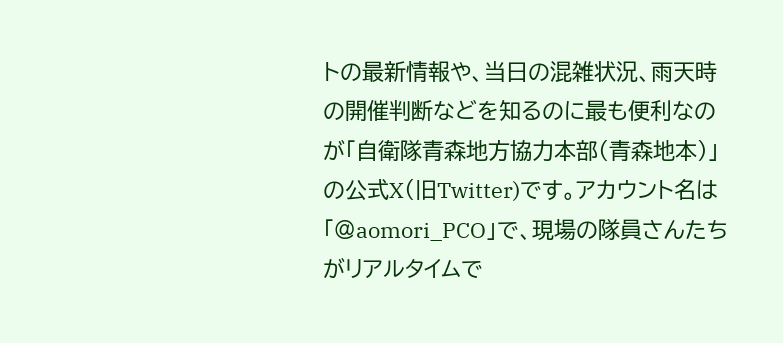トの最新情報や、当日の混雑状況、雨天時の開催判断などを知るのに最も便利なのが「自衛隊青森地方協力本部(青森地本)」の公式X(旧Twitter)です。アカウント名は「@aomori_PCO」で、現場の隊員さんたちがリアルタイムで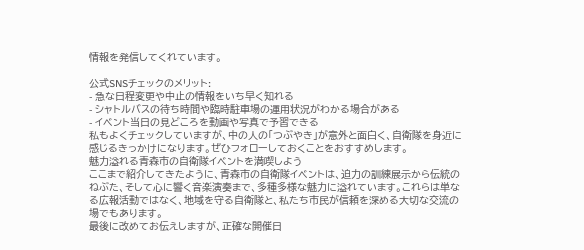情報を発信してくれています。

公式SNSチェックのメリット:
- 急な日程変更や中止の情報をいち早く知れる
- シャトルバスの待ち時間や臨時駐車場の運用状況がわかる場合がある
- イベント当日の見どころを動画や写真で予習できる
私もよくチェックしていますが、中の人の「つぶやき」が意外と面白く、自衛隊を身近に感じるきっかけになります。ぜひフォローしておくことをおすすめします。
魅力溢れる青森市の自衛隊イベントを満喫しよう
ここまで紹介してきたように、青森市の自衛隊イベントは、迫力の訓練展示から伝統のねぶた、そして心に響く音楽演奏まで、多種多様な魅力に溢れています。これらは単なる広報活動ではなく、地域を守る自衛隊と、私たち市民が信頼を深める大切な交流の場でもあります。
最後に改めてお伝えしますが、正確な開催日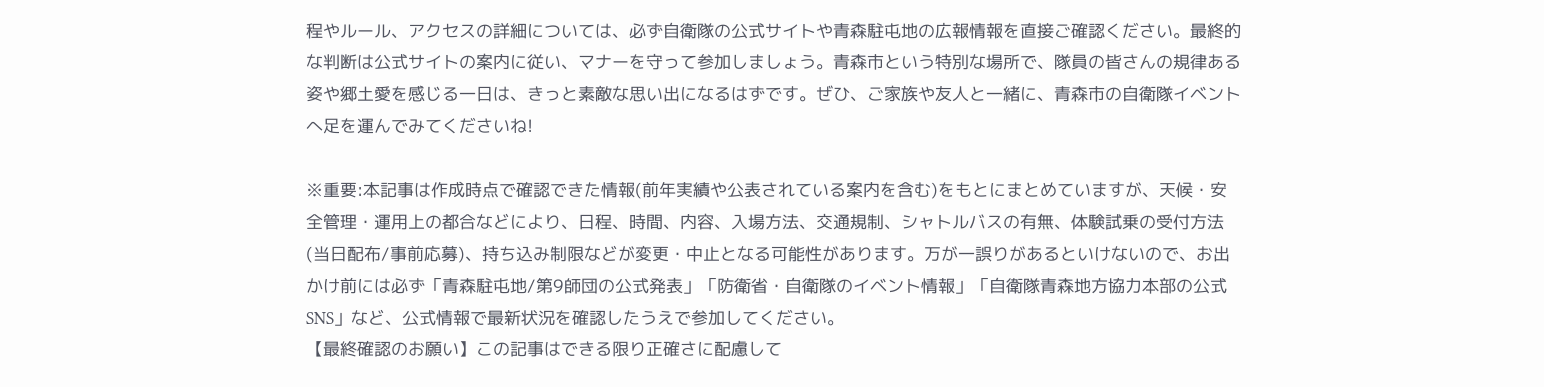程やルール、アクセスの詳細については、必ず自衛隊の公式サイトや青森駐屯地の広報情報を直接ご確認ください。最終的な判断は公式サイトの案内に従い、マナーを守って参加しましょう。青森市という特別な場所で、隊員の皆さんの規律ある姿や郷土愛を感じる一日は、きっと素敵な思い出になるはずです。ぜひ、ご家族や友人と一緒に、青森市の自衛隊イベントへ足を運んでみてくださいね!

※重要:本記事は作成時点で確認できた情報(前年実績や公表されている案内を含む)をもとにまとめていますが、天候・安全管理・運用上の都合などにより、日程、時間、内容、入場方法、交通規制、シャトルバスの有無、体験試乗の受付方法(当日配布/事前応募)、持ち込み制限などが変更・中止となる可能性があります。万が一誤りがあるといけないので、お出かけ前には必ず「青森駐屯地/第9師団の公式発表」「防衛省・自衛隊のイベント情報」「自衛隊青森地方協力本部の公式SNS」など、公式情報で最新状況を確認したうえで参加してください。
【最終確認のお願い】この記事はできる限り正確さに配慮して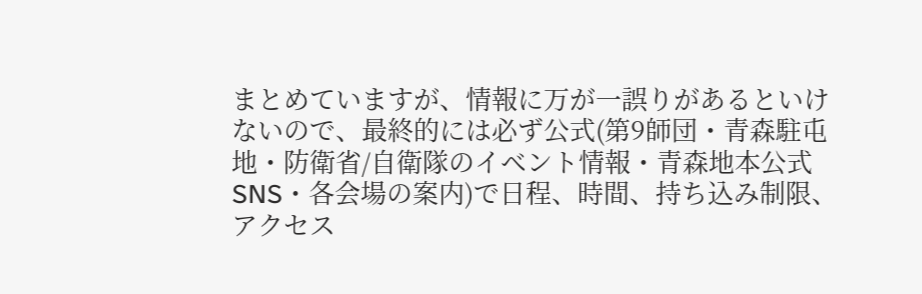まとめていますが、情報に万が一誤りがあるといけないので、最終的には必ず公式(第9師団・青森駐屯地・防衛省/自衛隊のイベント情報・青森地本公式SNS・各会場の案内)で日程、時間、持ち込み制限、アクセス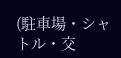(駐車場・シャトル・交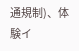通規制)、体験イ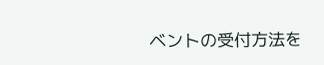ベントの受付方法を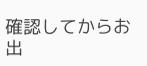確認してからお出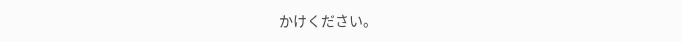かけください。